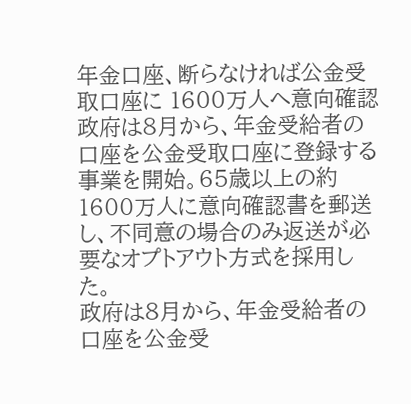年金口座、断らなければ公金受取口座に 1600万人へ意向確認
政府は8月から、年金受給者の口座を公金受取口座に登録する事業を開始。65歳以上の約1600万人に意向確認書を郵送し、不同意の場合のみ返送が必要なオプトアウト方式を採用した。
政府は8月から、年金受給者の口座を公金受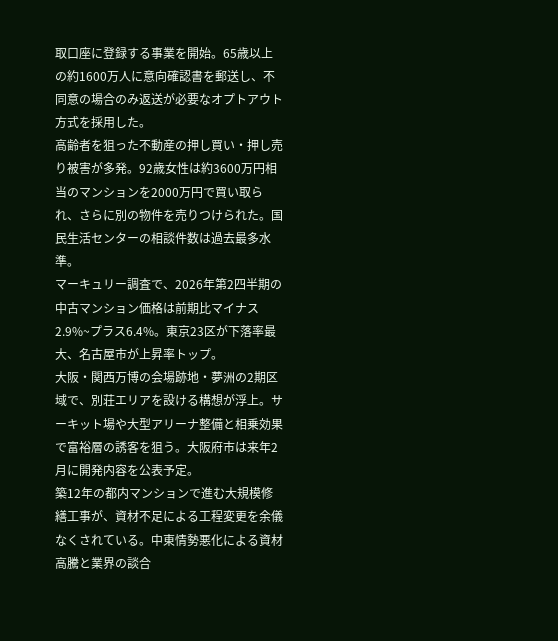取口座に登録する事業を開始。65歳以上の約1600万人に意向確認書を郵送し、不同意の場合のみ返送が必要なオプトアウト方式を採用した。
高齢者を狙った不動産の押し買い・押し売り被害が多発。92歳女性は約3600万円相当のマンションを2000万円で買い取られ、さらに別の物件を売りつけられた。国民生活センターの相談件数は過去最多水準。
マーキュリー調査で、2026年第2四半期の中古マンション価格は前期比マイナス2.9%~プラス6.4%。東京23区が下落率最大、名古屋市が上昇率トップ。
大阪・関西万博の会場跡地・夢洲の2期区域で、別荘エリアを設ける構想が浮上。サーキット場や大型アリーナ整備と相乗効果で富裕層の誘客を狙う。大阪府市は来年2月に開発内容を公表予定。
築12年の都内マンションで進む大規模修繕工事が、資材不足による工程変更を余儀なくされている。中東情勢悪化による資材高騰と業界の談合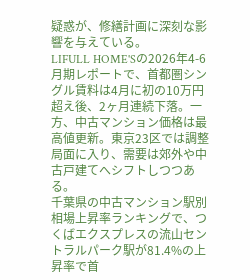疑惑が、修繕計画に深刻な影響を与えている。
LIFULL HOME'Sの2026年4-6月期レポートで、首都圏シングル賃料は4月に初の10万円超え後、2ヶ月連続下落。一方、中古マンション価格は最高値更新。東京23区では調整局面に入り、需要は郊外や中古戸建てへシフトしつつある。
千葉県の中古マンション駅別相場上昇率ランキングで、つくばエクスプレスの流山セントラルパーク駅が81.4%の上昇率で首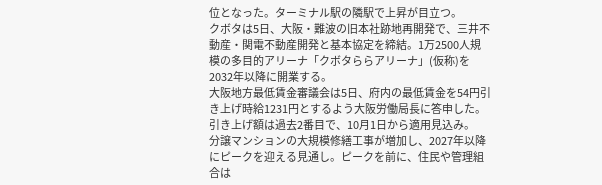位となった。ターミナル駅の隣駅で上昇が目立つ。
クボタは5日、大阪・難波の旧本社跡地再開発で、三井不動産・関電不動産開発と基本協定を締結。1万2500人規模の多目的アリーナ「クボタららアリーナ」(仮称)を2032年以降に開業する。
大阪地方最低賃金審議会は5日、府内の最低賃金を54円引き上げ時給1231円とするよう大阪労働局長に答申した。引き上げ額は過去2番目で、10月1日から適用見込み。
分譲マンションの大規模修繕工事が増加し、2027年以降にピークを迎える見通し。ピークを前に、住民や管理組合は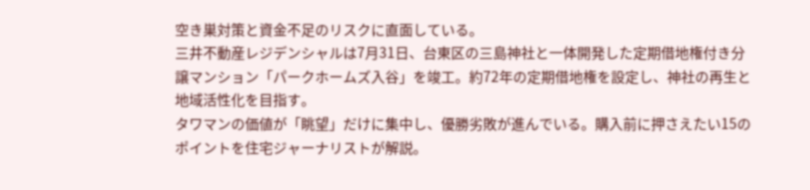空き巣対策と資金不足のリスクに直面している。
三井不動産レジデンシャルは7月31日、台東区の三島神社と一体開発した定期借地権付き分譲マンション「パークホームズ入谷」を竣工。約72年の定期借地権を設定し、神社の再生と地域活性化を目指す。
タワマンの価値が「眺望」だけに集中し、優勝劣敗が進んでいる。購入前に押さえたい15のポイントを住宅ジャーナリストが解説。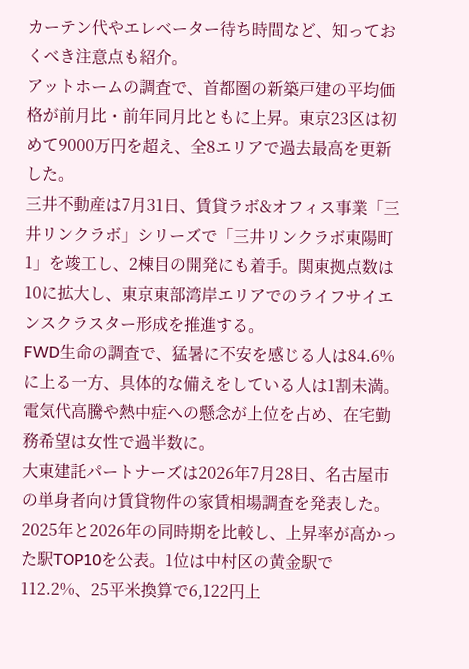カーテン代やエレベーター待ち時間など、知っておくべき注意点も紹介。
アットホームの調査で、首都圏の新築戸建の平均価格が前月比・前年同月比ともに上昇。東京23区は初めて9000万円を超え、全8エリアで過去最高を更新した。
三井不動産は7月31日、賃貸ラボ&オフィス事業「三井リンクラボ」シリーズで「三井リンクラボ東陽町1」を竣工し、2棟目の開発にも着手。関東拠点数は10に拡大し、東京東部湾岸エリアでのライフサイエンスクラスター形成を推進する。
FWD生命の調査で、猛暑に不安を感じる人は84.6%に上る一方、具体的な備えをしている人は1割未満。電気代高騰や熱中症への懸念が上位を占め、在宅勤務希望は女性で過半数に。
大東建託パートナーズは2026年7月28日、名古屋市の単身者向け賃貸物件の家賃相場調査を発表した。2025年と2026年の同時期を比較し、上昇率が高かった駅TOP10を公表。1位は中村区の黄金駅で112.2%、25平米換算で6,122円上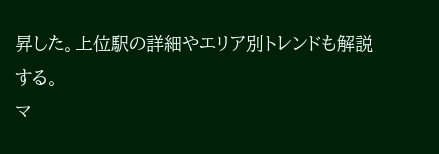昇した。上位駅の詳細やエリア別トレンドも解説する。
マ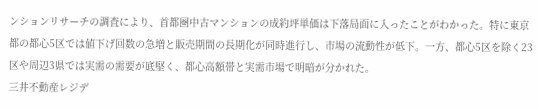ンションリサーチの調査により、首都圏中古マンションの成約坪単価は下落局面に入ったことがわかった。特に東京都の都心5区では値下げ回数の急増と販売期間の長期化が同時進行し、市場の流動性が低下。一方、都心5区を除く23区や周辺3県では実需の需要が底堅く、都心高額帯と実需市場で明暗が分かれた。
三井不動産レジデ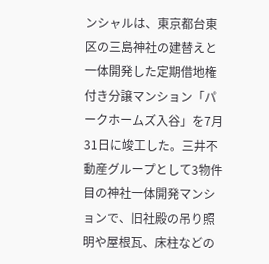ンシャルは、東京都台東区の三島神社の建替えと一体開発した定期借地権付き分譲マンション「パークホームズ入谷」を7月31日に竣工した。三井不動産グループとして3物件目の神社一体開発マンションで、旧社殿の吊り照明や屋根瓦、床柱などの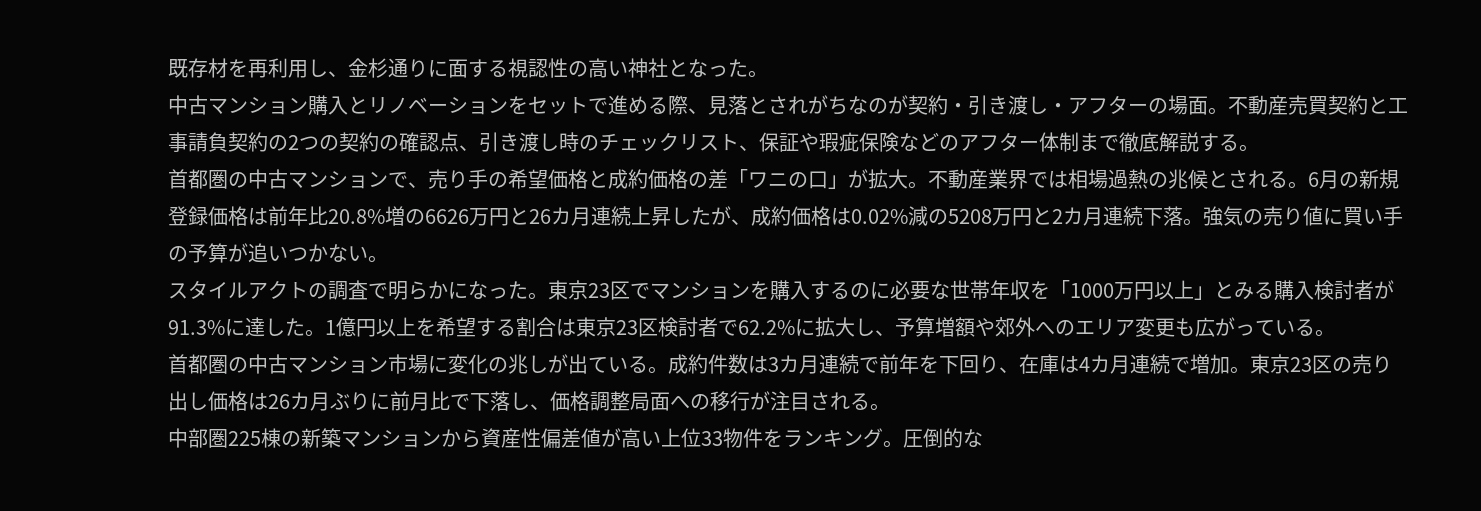既存材を再利用し、金杉通りに面する視認性の高い神社となった。
中古マンション購入とリノベーションをセットで進める際、見落とされがちなのが契約・引き渡し・アフターの場面。不動産売買契約と工事請負契約の2つの契約の確認点、引き渡し時のチェックリスト、保証や瑕疵保険などのアフター体制まで徹底解説する。
首都圏の中古マンションで、売り手の希望価格と成約価格の差「ワニの口」が拡大。不動産業界では相場過熱の兆候とされる。6月の新規登録価格は前年比20.8%増の6626万円と26カ月連続上昇したが、成約価格は0.02%減の5208万円と2カ月連続下落。強気の売り値に買い手の予算が追いつかない。
スタイルアクトの調査で明らかになった。東京23区でマンションを購入するのに必要な世帯年収を「1000万円以上」とみる購入検討者が91.3%に達した。1億円以上を希望する割合は東京23区検討者で62.2%に拡大し、予算増額や郊外へのエリア変更も広がっている。
首都圏の中古マンション市場に変化の兆しが出ている。成約件数は3カ月連続で前年を下回り、在庫は4カ月連続で増加。東京23区の売り出し価格は26カ月ぶりに前月比で下落し、価格調整局面への移行が注目される。
中部圏225棟の新築マンションから資産性偏差値が高い上位33物件をランキング。圧倒的な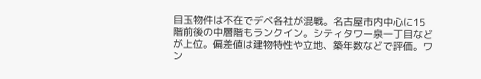目玉物件は不在でデベ各社が混戦。名古屋市内中心に15階前後の中層階もランクイン。シティタワー泉一丁目などが上位。偏差値は建物特性や立地、築年数などで評価。ワン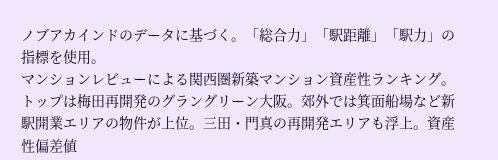ノブアカインドのデータに基づく。「総合力」「駅距離」「駅力」の指標を使用。
マンションレビューによる関西圏新築マンション資産性ランキング。トップは梅田再開発のグラングリーン大阪。郊外では箕面船場など新駅開業エリアの物件が上位。三田・門真の再開発エリアも浮上。資産性偏差値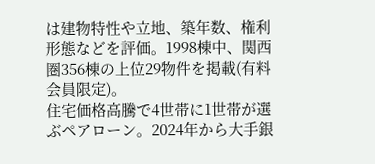は建物特性や立地、築年数、権利形態などを評価。1998棟中、関西圏356棟の上位29物件を掲載(有料会員限定)。
住宅価格高騰で4世帯に1世帯が選ぶペアローン。2024年から大手銀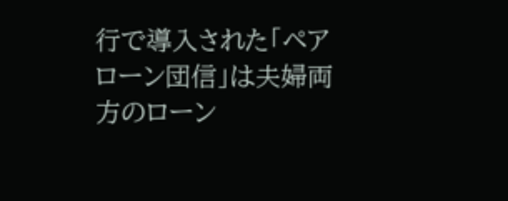行で導入された「ペアローン団信」は夫婦両方のローン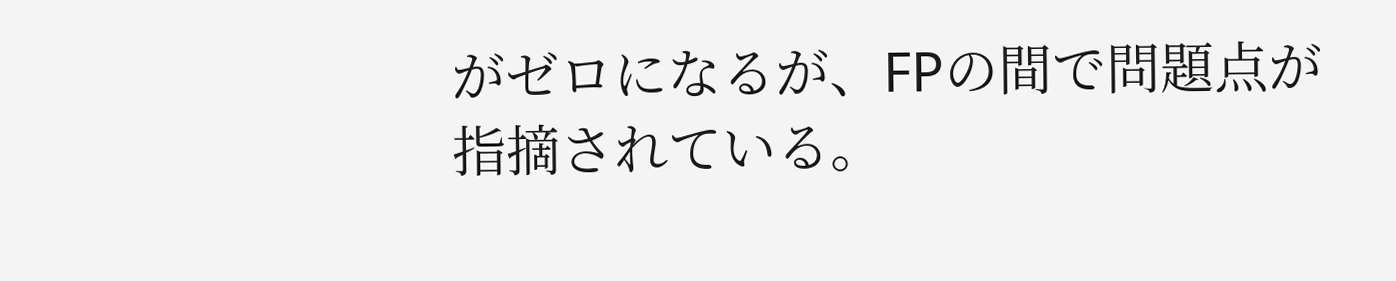がゼロになるが、FPの間で問題点が指摘されている。